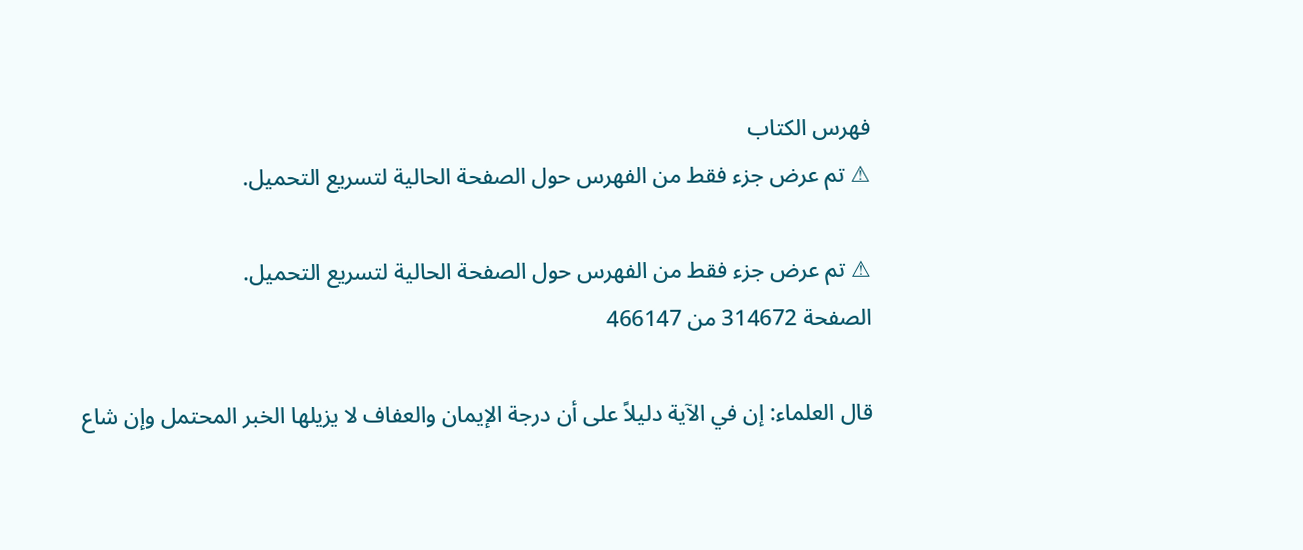فهرس الكتاب
⚠ تم عرض جزء فقط من الفهرس حول الصفحة الحالية لتسريع التحميل.

⚠ تم عرض جزء فقط من الفهرس حول الصفحة الحالية لتسريع التحميل.
الصفحة 314672 من 466147

قال العلماء: إن في الآية دليلاً على أن درجة الإيمان والعفاف لا يزيلها الخبر المحتمل وإن شاع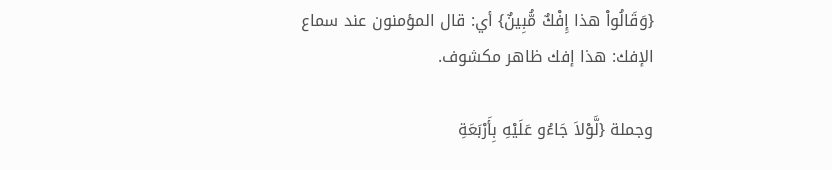{وَقَالُواْ هذا إِفْكٌ مُّبِينٌ} أي: قال المؤمنون عند سماع الإفك: هذا إفك ظاهر مكشوف.

وجملة {لَّوْلاَ جَاءُو عَلَيْهِ بِأَرْبَعَةِ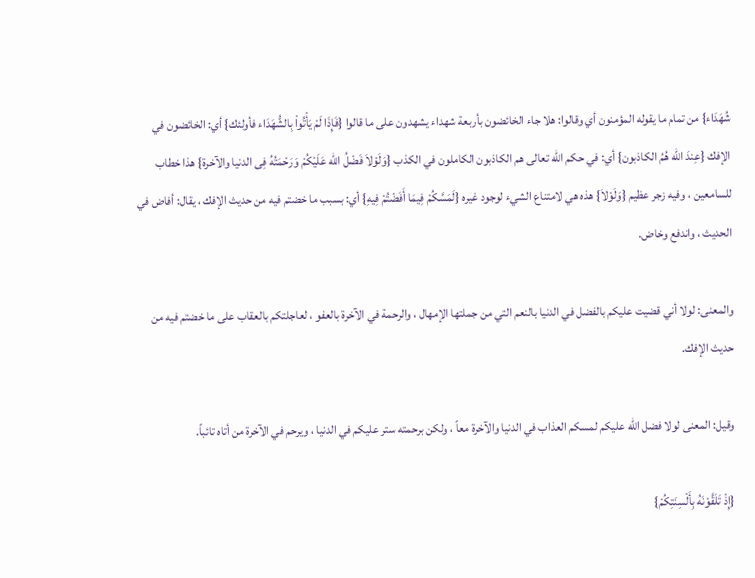شُهَدَاء} من تمام ما يقوله المؤمنون أي وقالوا: هلا جاء الخائضون بأربعة شهداء يشهدون على ما قالوا {فَإِذَا لَمْ يَأْتُواْ بِالشُّهَدَاء فأولئك} أي: الخائضون في الإفك {عِندَ الله هُمُ الكاذبون} أي: في حكم الله تعالى هم الكاذبون الكاملون في الكذب {وَلَوْلاَ فَضْلُ الله عَلَيْكُمْ وَرَحْمَتُهُ فِى الدنيا والآخرة} هذا خطاب للسامعين ، وفيه زجر عظيم {وَلَوْلاَ} هذه هي لامتناع الشيء لوجود غيره {لَمَسَّكُمْ فِيمَا أَفَضْتُمْ فِيهِ} أي: بسبب ما خضتم فيه من حديث الإفك ، يقال: أفاض في الحديث ، واندفع وخاض.

والمعنى: لولا أني قضيت عليكم بالفضل في الدنيا بالنعم التي من جملتها الإمهال ، والرحمة في الآخرة بالعفو ، لعاجلتكم بالعقاب على ما خضتم فيه من حديث الإفك.

وقيل: المعنى لولا فضل الله عليكم لمسكم العذاب في الدنيا والآخرة معاً ، ولكن برحمته ستر عليكم في الدنيا ، ويرحم في الآخرة من أتاه تائباً.

{إِذْ تَلَقَّوْنَهُ بِأَلْسِنَتِكُمْ}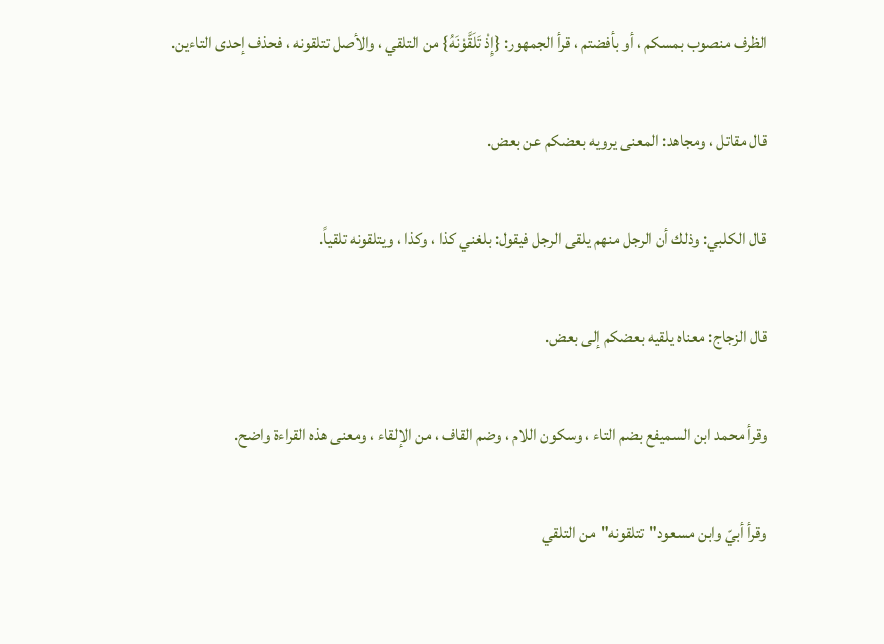الظرف منصوب بمسكم ، أو بأفضتم ، قرأ الجمهور: {إِذْ تَلَقَّوْنَهُ} من التلقي ، والأصل تتلقونه ، فحذف إحدى التاءين.

قال مقاتل ، ومجاهد: المعنى يرويه بعضكم عن بعض.

قال الكلبي: وذلك أن الرجل منهم يلقى الرجل فيقول: بلغني كذا ، وكذا ، ويتلقونه تلقياً.

قال الزجاج: معناه يلقيه بعضكم إلى بعض.

وقرأ محمد ابن السميفع بضم التاء ، وسكون اللام ، وضم القاف ، من الإلقاء ، ومعنى هذه القراءة واضح.

وقرأ أبيّ وابن مسعود"تتلقونه"من التلقي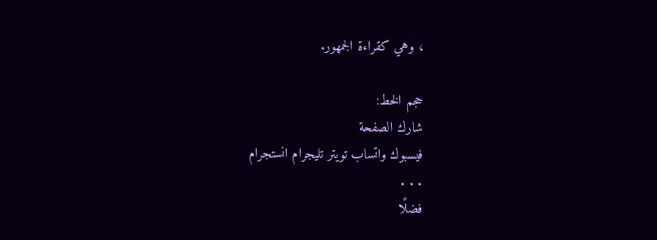، وهي كقراءة الجمهور.

حجم الخط:
شارك الصفحة
فيسبوك واتساب تويتر تليجرام انستجرام
. . .
فضلًا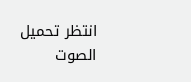انتظر تحميل الصوت